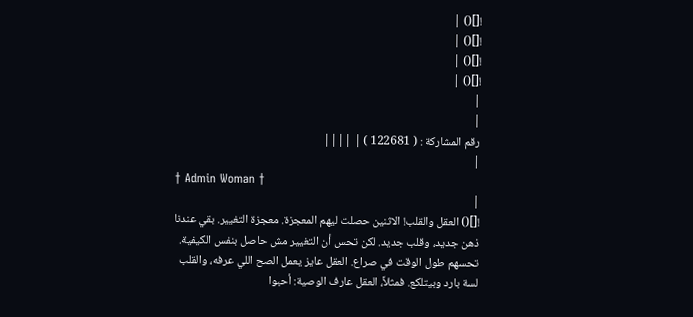![]() |
![]() |
![]() |
![]() |
|
|
رقم المشاركة : ( 122681 ) | ||||
|
† Admin Woman †
|
![]() العقل والقلب! الاثنين حصلت ليهم المعجزة. معجزة التغيير. بقي عندنا ذهن جديد، وقلب جديد. لكن تحس أن التغيير مش حاصل بنفس الكيفية. تحسهم طول الوقت في صراع. العقل عايز يعمل الصح اللي عرفه، والقلب لسة بارد وبيتلكع. فمثلاً، العقل عارف الوصية: أحبوا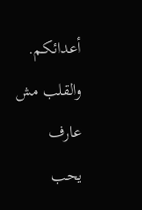أعدائكم. والقلب مش عارف يحب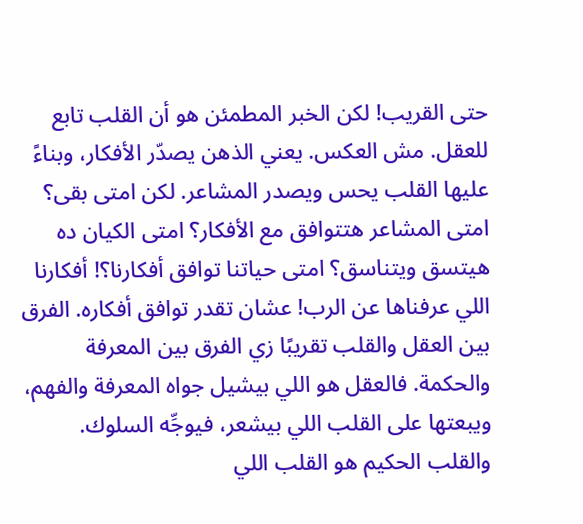حتى القريب! لكن الخبر المطمئن هو أن القلب تابع للعقل. مش العكس. يعني الذهن يصدّر الأفكار، وبناءً عليها القلب يحس ويصدر المشاعر. لكن امتى بقى؟ امتى المشاعر هتتوافق مع الأفكار؟ امتى الكيان ده هيتسق ويتناسق؟ امتى حياتنا توافق أفكارنا؟! أفكارنا اللي عرفناها عن الرب! عشان تقدر توافق أفكاره. الفرق بين العقل والقلب تقريبًا زي الفرق بين المعرفة والحكمة. فالعقل هو اللي بيشيل جواه المعرفة والفهم، ويبعتها على القلب اللي بيشعر، فيوجِّه السلوك. والقلب الحكيم هو القلب اللي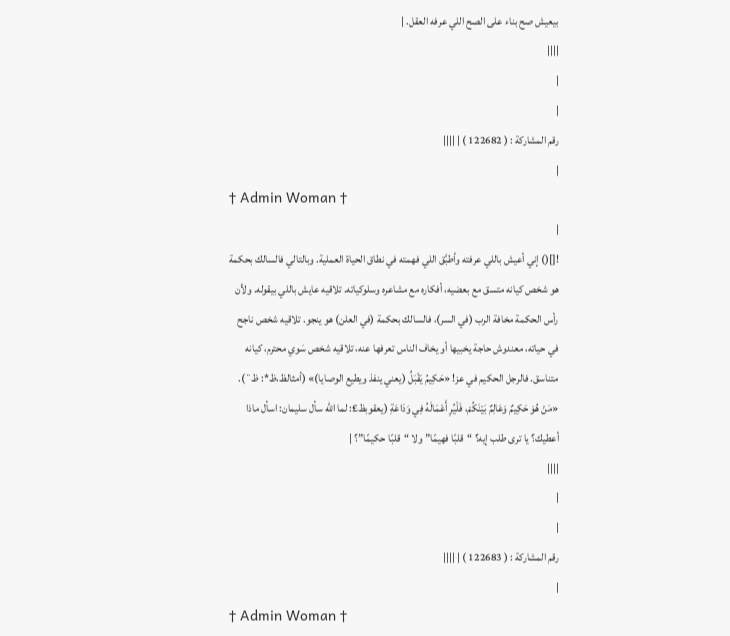بيعيش صح بناء على الصح اللي عرفه العقل. |
||||
|
|
رقم المشاركة : ( 122682 ) | ||||
|
† Admin Woman †
|
![]() إني أعيش باللي عرفته وأطبَّق اللي فهمته في نطاق الحياة العملية. وبالتالي فالسالك بحكمة هو شخص كيانه متسق مع بعضيه، أفكاره مع مشاعره وسلوكياته. تلاقيه عايش باللي بيقوله. ولأن رأس الحكمة مخافة الرب (في السر)، فالسالك بحكمة (في العلن) هو ينجو. تلاقيه شخص ناجح في حياته، معندوش حاجة يخبيها أو يخاف الناس تعرفها عنه، تلاقيه شخص سَوي محترم، كيانه متناسق. فالرجل الحكيم في عز! «حَكِيمُ يَقْبَلُ (يعني ينفذ ويطيع الوصايا)» (أمثالظ،ظ*: ظ¨). «مَنْ هُوَ حَكِيمٌ وَعَالِمٌ بَيْنَكُمْ، فَلْيُرِ أَعْمَالَهُ فِي وَدَاعَةِ (يعقوبظ£: لما الله سأل سليمان: اسأل ماذا أعطيك؟ يا ترى طلب إيه؟ “قلبًا فهيمًا” ولا “قلبًا حكيمًا”؟ |
||||
|
|
رقم المشاركة : ( 122683 ) | ||||
|
† Admin Woman †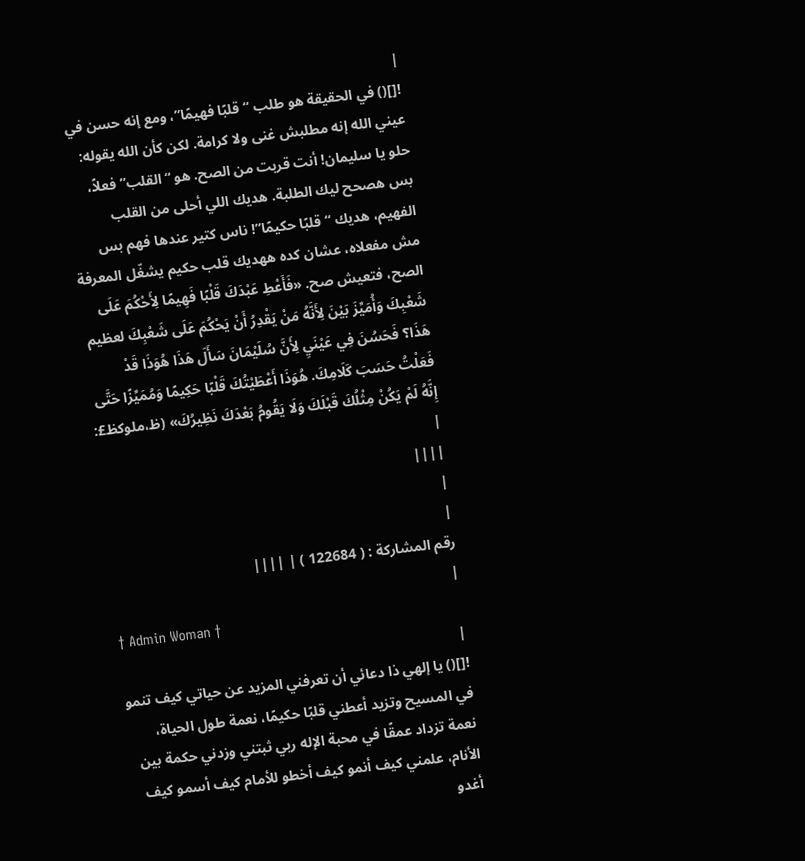|
![]() في الحقيقة هو طلب “قلبًا فهيمًا”، ومع إنه حسن في عيني الله إنه مطلبش غنى ولا كرامة. لكن كأن الله يقوله: حلو يا سليمان! أنت قربت من الصح. هو “القلب” فعلاً، بس هصحح ليك الطلبة. هديك اللي أحلى من القلب الفهيم، هديك “قلبًا حكيمًا”! ناس كتير عندها فهم بس مش مفعلاه، عشان كده ههديك قلب حكيم يشغّل المعرفة الصح، فتعيش صح. «فَأَعْطِ عَبْدَكَ قَلْبًا فَهِيمًا لِأَحْكُمَ عَلَى شَعْبِكَ وَأُمَيِّزَ بَيْنَ لِأَنَّهُ مَنْ يَقْدِرُ أَنْ يَحْكُمَ عَلَى شَعْبِكَ لعظيم هَذَا؟ فَحَسُنَ فِي عَيْنَيِ لِأَنَّ سُلَيْمَانَ سَأَلَ هَذَا هُوَذَا قَدْ فَعَلْتُ حَسَبَ كَلَامِكَ. هُوَذَا أَعْطَيْتُكَ قَلْبًا حَكِيمًا وَمُمَيِّزًا حَتَّى إِنَّهُ لَمْ يَكُنْ مِثْلُكَ قَبْلَكَ وَلَا يَقُومُ بَعْدَكَ نَظِيرُكَ» (ظ،ملوكظ£: |
||||
|
|
رقم المشاركة : ( 122684 ) | ||||
|
† Admin Woman †
|
![]() يا إلهي ذا دعائي أن تعرفني المزيد عن حياتي كيف تنمو في المسيح وتزيد أعطني قلبًا حكيمًا، نعمة طول الحياة، نعمة تزداد عمقًا في محبة الإله ربي ثبتني وزدني حكمة بين الأنام، علمني كيف أنمو كيف أخطو للأمام كيف أسمو كيف أغدو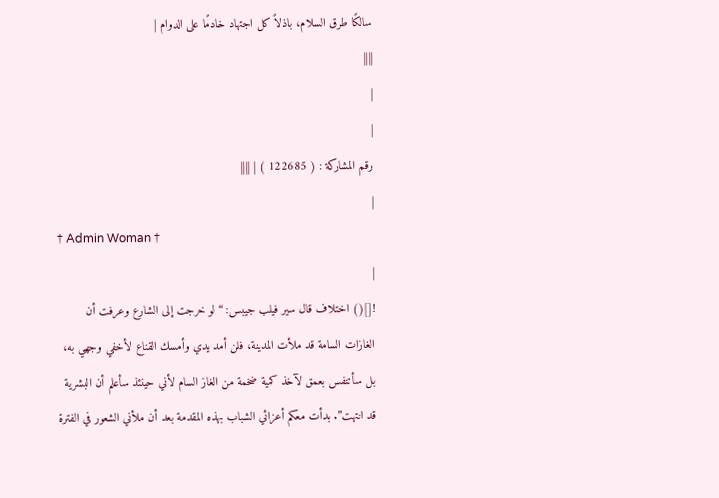سالكًا طرق السلام، باذلاً كل اجتهاد خادمًا على الدوام |
||||
|
|
رقم المشاركة : ( 122685 ) | ||||
|
† Admin Woman †
|
![]() اختلاف قال سير فيلب جيبس: “لو خرجت إلى الشارع وعرفت أن الغازات السامة قد ملأت المدينة، فلن أمد يدي وأمسك القناع لأخفي وجهي به، بل سأتنفس بعمق لآخذ كمية ضخمة من الغاز السام لأني حينئذ سأعلم أن البشرية قد انتهت”. بدأت معكم أعزائي الشباب بهذه المقدمة بعد أن ملأني الشعور في الفترة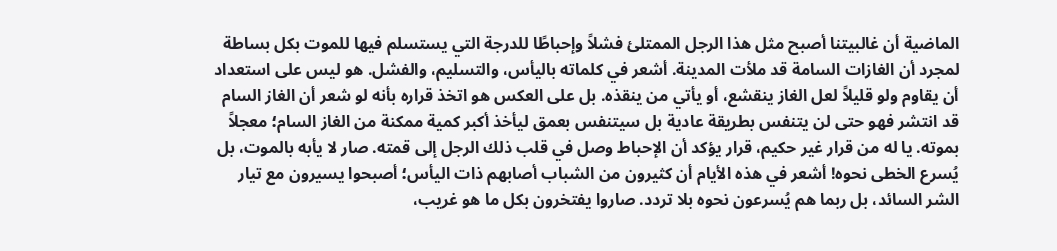الماضية أن غالبيتنا أصبح مثل هذا الرجل الممتلئ فشلاً وإحباطًا للدرجة التي يستسلم فيها للموت بكل بساطة لمجرد أن الغازات السامة قد ملأت المدينة. أشعر في كلماته باليأس، والتسليم، والفشل. هو ليس على استعداد أن يقاوم ولو قليلاً لعل الغاز ينقشع، أو يأتي من ينقذه. بل على العكس هو اتخذ قراره بأنه لو شعر أن الغاز السام قد انتشر فهو حتى لن يتنفس بطريقة عادية بل سيتنفس بعمق ليأخذ أكبر كمية ممكنة من الغاز السام؛ معجلاً بموته. يا له من قرار غير حكيم، قرار يؤكد أن الإحباط وصل في قلب ذلك الرجل إلى قمته. صار لا يأبه بالموت، بل يُسرع الخطى نحوه! أشعر في هذه الأيام أن كثيرون من الشباب أصابهم ذات اليأس؛ أصبحوا يسيرون مع تيار الشر السائد، بل ربما هم يُسرعون نحوه بلا تردد. صاروا يفتخرون بكل ما هو غريب،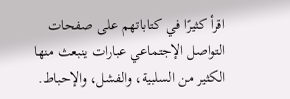اقرأ كثيرًا في كتاباتهم على صفحات التواصل الإجتماعي عبارات ينبعث منها الكثير من السلبية، والفشل، والإحباط.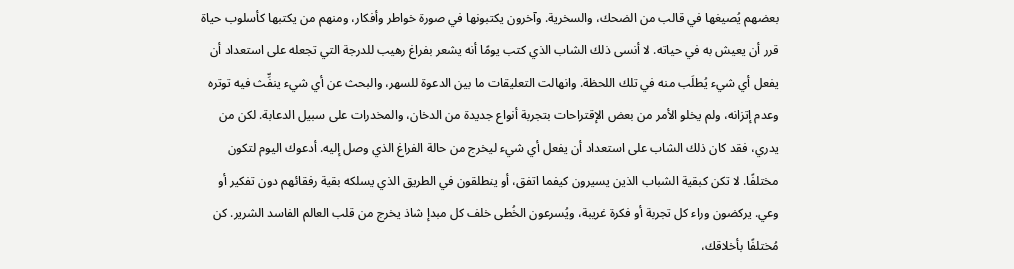بعضهم يُصيغها في قالب من الضحك، والسخرية. وآخرون يكتبونها في صورة خواطر وأفكار، ومنهم من يكتبها كأسلوب حياة قرر أن يعيش به في حياته. لا أنسى ذلك الشاب الذي كتب يومًا أنه يشعر بفراغ رهيب للدرجة التي تجعله على استعداد أن يفعل أي شيء يُطلَب منه في تلك اللحظة. وانهالت التعليقات ما بين الدعوة للسهر، والبحث عن أي شيء ينفِّث فيه توتره وعدم إتزانه، ولم يخلو الأمر من بعض الإقتراحات بتجربة أنواع جديدة من الدخان، والمخدرات على سبيل الدعابة. لكن من يدري، فقد كان ذلك الشاب على استعداد أن يفعل أي شيء ليخرج من حالة الفراغ الذي وصل إليه. أدعوك اليوم لتكون مختلفًا. لا تكن كبقية الشباب الذين يسيرون كيفما اتفق، أو ينطلقون في الطريق الذي يسلكه بقية رفقائهم دون تفكير أو وعي. يركضون وراء كل تجربة أو فكرة غريبة، ويُسرعون الخُطى خلف كل مبدإ شاذ يخرج من قلب العالم الفاسد الشرير. كن مُختلفًا بأخلاقك،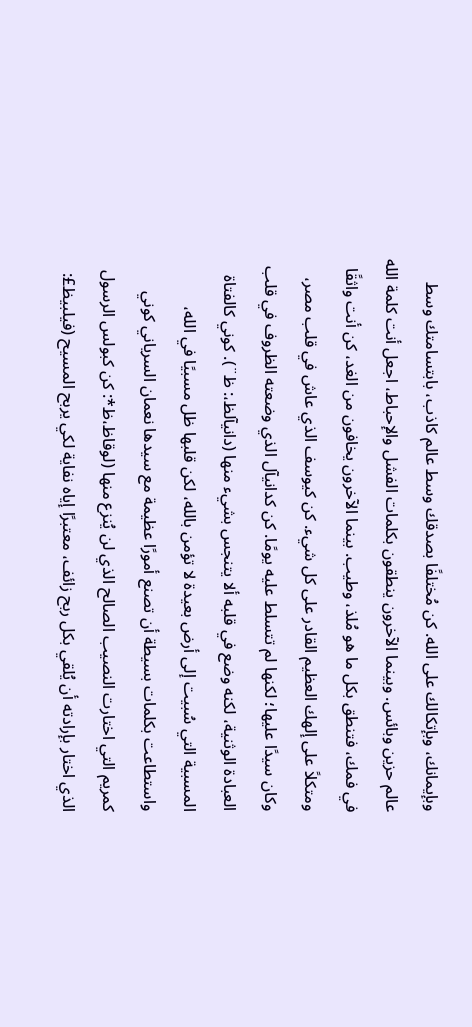وبإيمانك، وبإتكالك على الله. كن مُختلفًا بصدقك وسط عالم كاذب، بابتسامتك وسط عالم حزين وبائس. وبينما الآخرون ينطقون بكلمات الفشل والإحباط، اجعل أنت كلمة الله في فمك، فتنطق بكل ما هو مُلذ، وطيب. بينما الآخرون يخافون من الغد، كن أنت واثقًا ومتكلاً على إلهك العظيم القادر على كل شيء. كن كيوسف الذي عاش في قلب مصر، وكان سيدًا عليها؛ لكنها لم تتسلط عليه يومًا. كن كدانيآل الذي وضعته الظروف في قلب العبادة الوثنية، لكنه وضع في قلبه ألا يتنجس بشيء منها (دانيآلظ،: ظ¨). كوني كالفتاة المسبية التي سُبيت إلى أرض بعيدة لا تؤمن بالله، لكن قلبها ظل مسبيًا في الله، واستطاعت بكلمات بسيطة أن تصنع أمورًا عظيمة مع سيدها نعمان السرياني كوني كمريم التي اختارت النصيب الصالح الذي لن يُنزع منها (لوقاظ،ظ*: كن كبولس الرسول الذي اختار بإرادته أن يُلقي بكل ربح زائف، معتبرًا إياه نفاية لكي يربح المسيح (فيلبيظ£: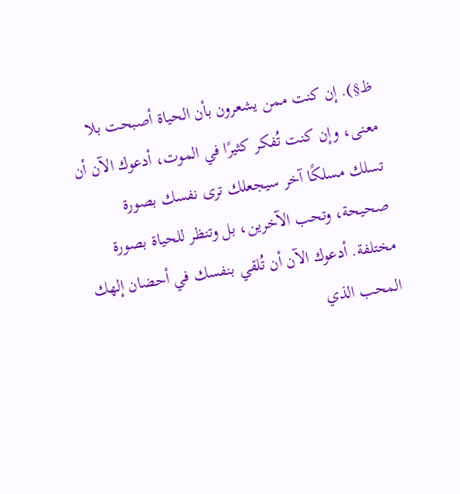ظ§). إن كنت ممن يشعرون بأن الحياة أصبحت بلا معنى، وإن كنت تُفكر كثيرًا في الموت، أدعوك الآن أن تسلك مسلكًا آخر سيجعلك ترى نفسك بصورة صحيحة، وتحب الآخرين، بل وتنظر للحياة بصورة مختلفة. أدعوك الآن أن تُلقي بنفسك في أحضان إلهك المحب الذي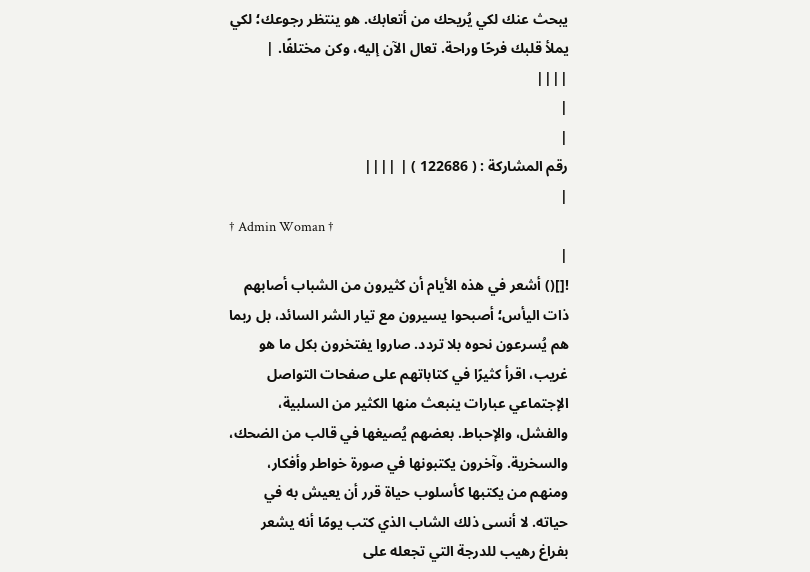يبحث عنك لكي يُريحك من أتعابك. هو ينتظر رجوعك؛ لكي يملأ قلبك فرحًا وراحة. تعال الآن إليه، وكن مختلفًا. |
||||
|
|
رقم المشاركة : ( 122686 ) | ||||
|
† Admin Woman †
|
![]() أشعر في هذه الأيام أن كثيرون من الشباب أصابهم ذات اليأس؛ أصبحوا يسيرون مع تيار الشر السائد، بل ربما هم يُسرعون نحوه بلا تردد. صاروا يفتخرون بكل ما هو غريب، اقرأ كثيرًا في كتاباتهم على صفحات التواصل الإجتماعي عبارات ينبعث منها الكثير من السلبية، والفشل، والإحباط. بعضهم يُصيغها في قالب من الضحك، والسخرية. وآخرون يكتبونها في صورة خواطر وأفكار، ومنهم من يكتبها كأسلوب حياة قرر أن يعيش به في حياته. لا أنسى ذلك الشاب الذي كتب يومًا أنه يشعر بفراغ رهيب للدرجة التي تجعله على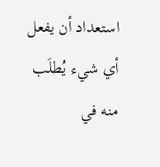استعداد أن يفعل أي شيء يُطلَب منه في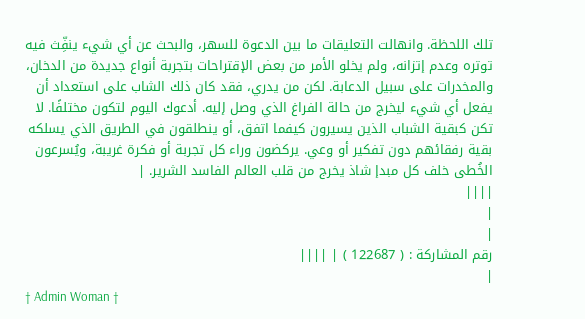تلك اللحظة. وانهالت التعليقات ما بين الدعوة للسهر، والبحث عن أي شيء ينفِّث فيه توتره وعدم إتزانه، ولم يخلو الأمر من بعض الإقتراحات بتجربة أنواع جديدة من الدخان، والمخدرات على سبيل الدعابة. لكن من يدري، فقد كان ذلك الشاب على استعداد أن يفعل أي شيء ليخرج من حالة الفراغ الذي وصل إليه. أدعوك اليوم لتكون مختلفًا. لا تكن كبقية الشباب الذين يسيرون كيفما اتفق، أو ينطلقون في الطريق الذي يسلكه بقية رفقائهم دون تفكير أو وعي. يركضون وراء كل تجربة أو فكرة غريبة، ويُسرعون الخُطى خلف كل مبدإ شاذ يخرج من قلب العالم الفاسد الشرير. |
||||
|
|
رقم المشاركة : ( 122687 ) | ||||
|
† Admin Woman †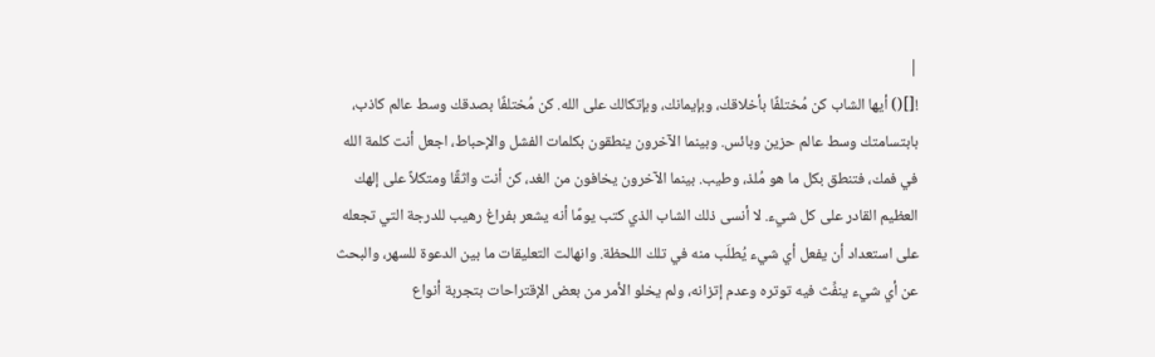|
![]() أيها الشاب كن مُختلفًا بأخلاقك، وبإيمانك، وبإتكالك على الله. كن مُختلفًا بصدقك وسط عالم كاذب، بابتسامتك وسط عالم حزين وبائس. وبينما الآخرون ينطقون بكلمات الفشل والإحباط، اجعل أنت كلمة الله في فمك، فتنطق بكل ما هو مُلذ، وطيب. بينما الآخرون يخافون من الغد، كن أنت واثقًا ومتكلاً على إلهك العظيم القادر على كل شيء. لا أنسى ذلك الشاب الذي كتب يومًا أنه يشعر بفراغ رهيب للدرجة التي تجعله على استعداد أن يفعل أي شيء يُطلَب منه في تلك اللحظة. وانهالت التعليقات ما بين الدعوة للسهر، والبحث عن أي شيء ينفِّث فيه توتره وعدم إتزانه، ولم يخلو الأمر من بعض الإقتراحات بتجربة أنواع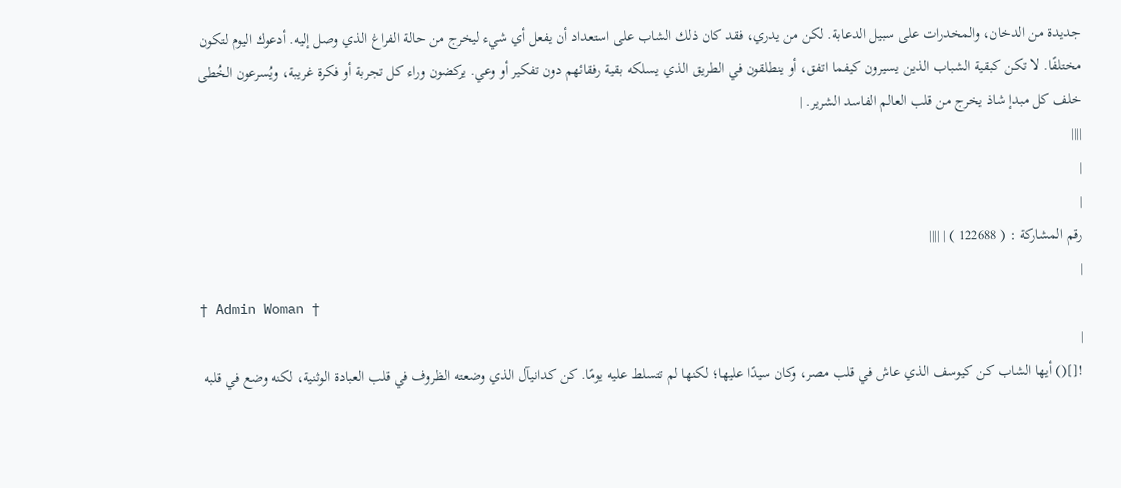جديدة من الدخان، والمخدرات على سبيل الدعابة. لكن من يدري، فقد كان ذلك الشاب على استعداد أن يفعل أي شيء ليخرج من حالة الفراغ الذي وصل إليه. أدعوك اليوم لتكون مختلفًا. لا تكن كبقية الشباب الذين يسيرون كيفما اتفق، أو ينطلقون في الطريق الذي يسلكه بقية رفقائهم دون تفكير أو وعي. يركضون وراء كل تجربة أو فكرة غريبة، ويُسرعون الخُطى خلف كل مبدإ شاذ يخرج من قلب العالم الفاسد الشرير. |
||||
|
|
رقم المشاركة : ( 122688 ) | ||||
|
† Admin Woman †
|
![]() أيها الشاب كن كيوسف الذي عاش في قلب مصر، وكان سيدًا عليها؛ لكنها لم تتسلط عليه يومًا. كن كدانيآل الذي وضعته الظروف في قلب العبادة الوثنية، لكنه وضع في قلبه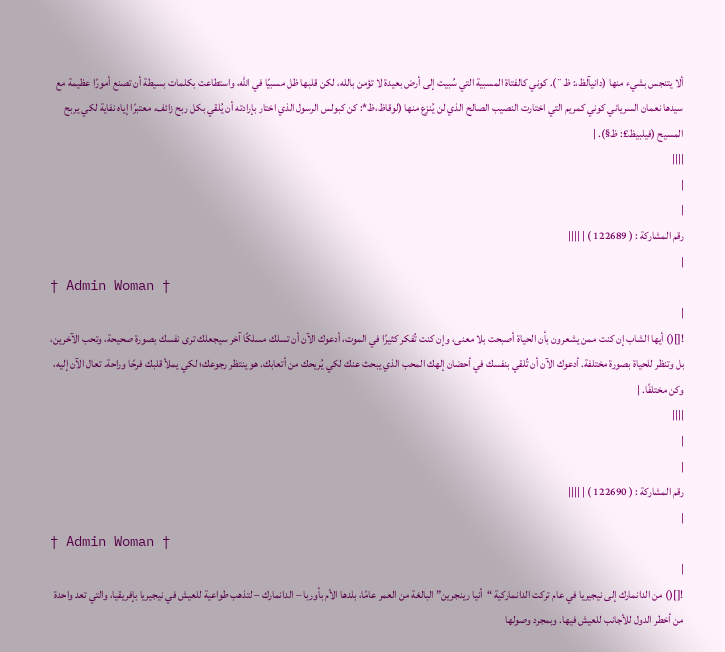ألا يتنجس بشيء منها (دانيآلظ،: ظ¨). كوني كالفتاة المسبية التي سُبيت إلى أرض بعيدة لا تؤمن بالله، لكن قلبها ظل مسبيًا في الله، واستطاعت بكلمات بسيطة أن تصنع أمورًا عظيمة مع سيدها نعمان السرياني كوني كمريم التي اختارت النصيب الصالح الذي لن يُنزع منها (لوقاظ،ظ*: كن كبولس الرسول الذي اختار بإرادته أن يُلقي بكل ربح زائف، معتبرًا إياه نفاية لكي يربح المسيح (فيلبيظ£: ظ§). |
||||
|
|
رقم المشاركة : ( 122689 ) | ||||
|
† Admin Woman †
|
![]() أيها الشاب إن كنت ممن يشعرون بأن الحياة أصبحت بلا معنى، وإن كنت تُفكر كثيرًا في الموت، أدعوك الآن أن تسلك مسلكًا آخر سيجعلك ترى نفسك بصورة صحيحة، وتحب الآخرين، بل وتنظر للحياة بصورة مختلفة. أدعوك الآن أن تُلقي بنفسك في أحضان إلهك المحب الذي يبحث عنك لكي يُريحك من أتعابك. هو ينتظر رجوعك؛ لكي يملأ قلبك فرحًا وراحة. تعال الآن إليه، وكن مختلفًا. |
||||
|
|
رقم المشاركة : ( 122690 ) | ||||
|
† Admin Woman †
|
![]() من الدانمارك إلى نيجيريا في عام تركت الدانماركية “أنيا رينجرين” البالغة من العمر عامًا، بلدها الأم بأوربا – الدانمارك – لتذهب طواعية للعيش في نيجيريا بإفريقيا، والتي تعد واحدة من أخطر الدول للأجانب للعيش فيها. وبمجرد وصولها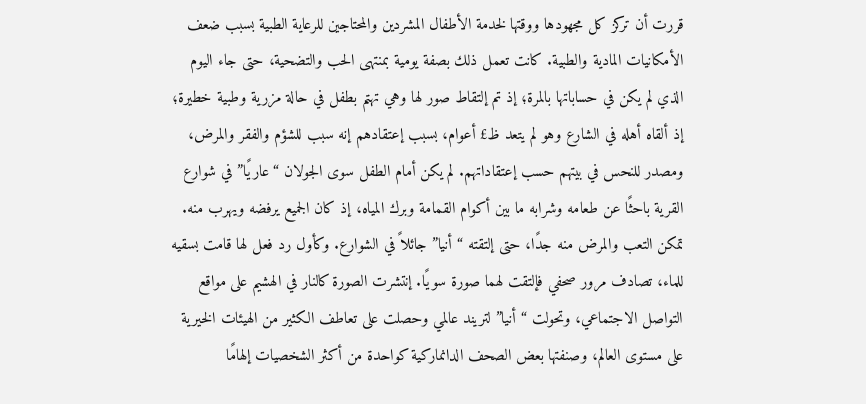قررت أن تركز كل مجهودها ووقتها لخدمة الأطفال المشردين والمحتاجين للرعاية الطبية بسبب ضعف الأمكانيات المادية والطبية. كانت تعمل ذلك بصفة يومية بمنتهى الحب والتضحية، حتى جاء اليوم الذي لم يكن في حساباتها بالمرة؛ إذ تم إلتقاط صور لها وهي تهتم بطفل في حالة مزرية وطبية خطيرة؛ إذ ألقاه أهله في الشارع وهو لم يتعد ظ£ أعوام، بسبب إعتقادهم إنه سبب للشؤم والفقر والمرض، ومصدر للنحس في بيتهم حسب إعتقاداتهم. لم يكن أمام الطفل سوى الجولان “عاريًا” في شوارع القرية باحثًا عن طعامه وشرابه ما بين أكوام القمامة وبرك المياه، إذ كان الجميع يرفضه ويهرب منه. تمكن التعب والمرض منه جدًا، حتى إلتقته “أنيا” جائلاً في الشوارع. وكأول رد فعل لها قامت بسقيه للماء، تصادف مرور صحفي فإلتقت لهما صورة سويًا. إنتشرت الصورة كالنار في الهشيم على مواقع التواصل الاجتماعي، وتحولت “أنيا” لتريند عالمي وحصلت على تعاطف الكثير من الهيئات الخيرية على مستوى العالم، وصنفتها بعض الصحف الدانماركية كواحدة من أكثر الشخصيات إلهامًا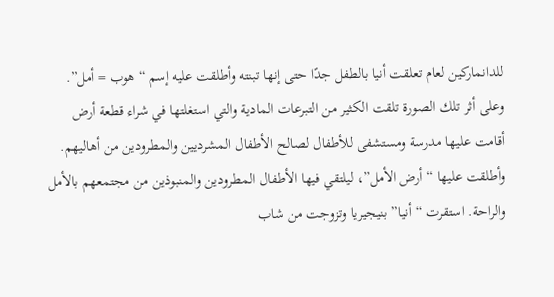للدانماركين لعام تعلقت أنيا بالطفل جدًا حتى إنها تبنته وأطلقت عليه إسم “هوب = أمل”. وعلى أثر تلك الصورة تلقت الكثير من التبرعات المادية والتي استغلتها في شراء قطعة أرض أقامت عليها مدرسة ومستشفى للأطفال لصالح الأطفال المشرديين والمطرودين من أهاليهم. وأطلقت عليها “أرض الأمل”، ليلتقي فيها الأطفال المطرودين والمنبوذين من مجتمعهم بالأمل والراحة. استقرت “أنيا” بنيجيريا وتزوجت من شاب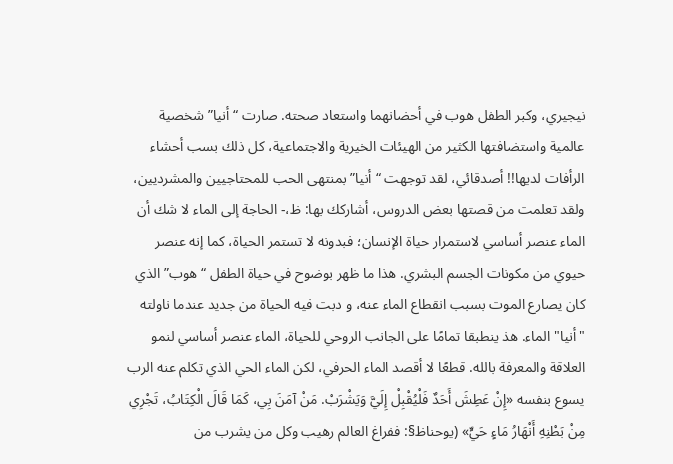نيجيري، وكبر الطفل هوب في أحضانهما واستعاد صحته. صارت “أنيا” شخصية عالمية واستضافتها الكثير من الهيئات الخيرية والاجتماعية، كل ذلك بسب أحشاء الرأفات لديها!! أصدقائي، لقد توجهت “أنيا” بمنتهى الحب للمحتاجيين والمشرديين، ولقد تعلمت من قصتها بعض الدروس، أشاركك بها: ظ،- الحاجة إلى الماء لا شك أن الماء عنصر أساسي لاستمرار حياة الإنسان؛ فبدونه لا تستمر الحياة، كما إنه عنصر حيوي من مكونات الجسم البشري. هذا ما ظهر بوضوح في حياة الطفل “هوب” الذي كان يصارع الموت بسبب انقطاع الماء عنه، و دبت فيه الحياة من جديد عندما ناولته "أنيا" الماء. هذ ينطبقا تمامًا على الجانب الروحي للحياة، الماء عنصر أساسي لنمو العلاقة والمعرفة بالله. قطعًا لا أقصد الماء الحرفي، لكن الماء الحي الذي تكلم عنه الرب يسوع بنفسه «إِنْ عَطِشَ أَحَدٌ فَلْيُقْبِلْ إِلَيَّ وَيَشْرَبْ. مَنْ آمَنَ بِي، كَمَا قَالَ الْكِتَابُ، تَجْرِي مِنْ بَطْنِهِ أَنْهَارُ مَاءٍ حَيٍّ» (يوحناظ§: ففراغ العالم رهيب وكل من يشرب من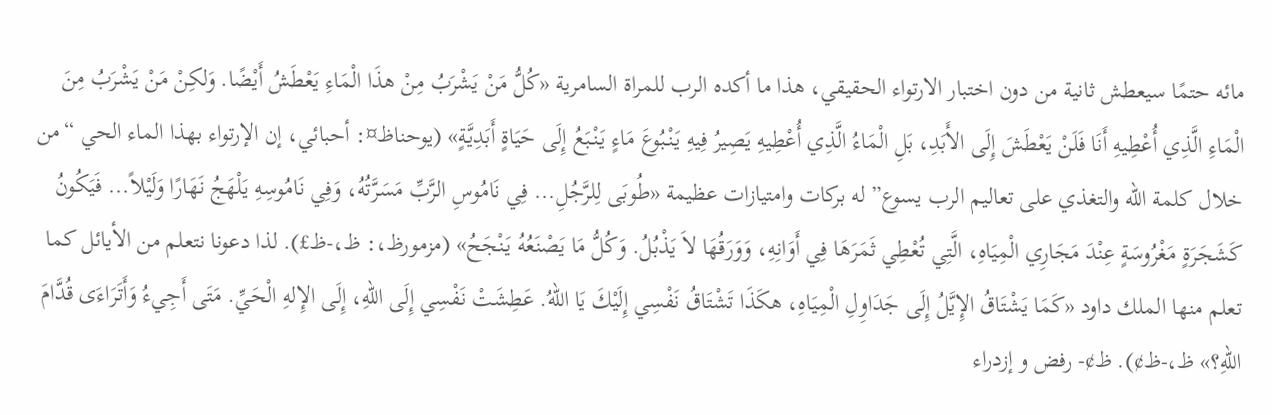مائه حتمًا سيعطش ثانية من دون اختبار الارتواء الحقيقي، هذا ما أكده الرب للمراة السامرية «كُلُّ مَنْ يَشْرَبُ مِنْ هذَا الْمَاءِ يَعْطَشُ أَيْضًا. وَلكِنْ مَنْ يَشْرَبُ مِنَ الْمَاءِ الَّذِي أُعْطِيهِ أَنَا فَلَنْ يَعْطَشَ إِلَى الأَبَدِ، بَلِ الْمَاءُ الَّذِي أُعْطِيهِ يَصِيرُ فِيهِ يَنْبُوعَ مَاءٍ يَنْبَعُ إِلَى حَيَاةٍ أَبَدِيَّةٍ» (يوحناظ¤: أحبائي، إن الإرتواء بهذا الماء الحي “من خلال كلمة الله والتغذي على تعاليم الرب يسوع” له بركات وامتيازات عظيمة «طُوبَى لِلرَّجُلِ... فِي نَامُوسِ الرَّبِّ مَسَرَّتُهُ، وَفِي نَامُوسِهِ يَلْهَجُ نَهَارًا وَلَيْلاً... فَيَكُونُ كَشَجَرَةٍ مَغْرُوسَةٍ عِنْدَ مَجَارِي الْمِيَاهِ، الَّتِي تُعْطِي ثَمَرَهَا فِي أَوَانِهِ، وَوَرَقُهَا لاَ يَذْبُلُ. وَكُلُّ مَا يَصْنَعُهُ يَنْجَحُ» (مزمورظ،: ظ،-ظ£). لذا دعونا نتعلم من الأيائل كما تعلم منها الملك داود «كَمَا يَشْتَاقُ الإِيَّلُ إِلَى جَدَاوِلِ الْمِيَاهِ، هكَذَا تَشْتَاقُ نَفْسِي إِلَيْكَ يَا اللهُ. عَطِشَتْ نَفْسِي إِلَى اللهِ، إِلَى الإِلهِ الْحَيِّ. مَتَى أَجِيءُ وَأَتَرَاءَى قُدَّامَ اللهِ؟» ظ،-ظ¢). ظ¢- رفض و إزدراء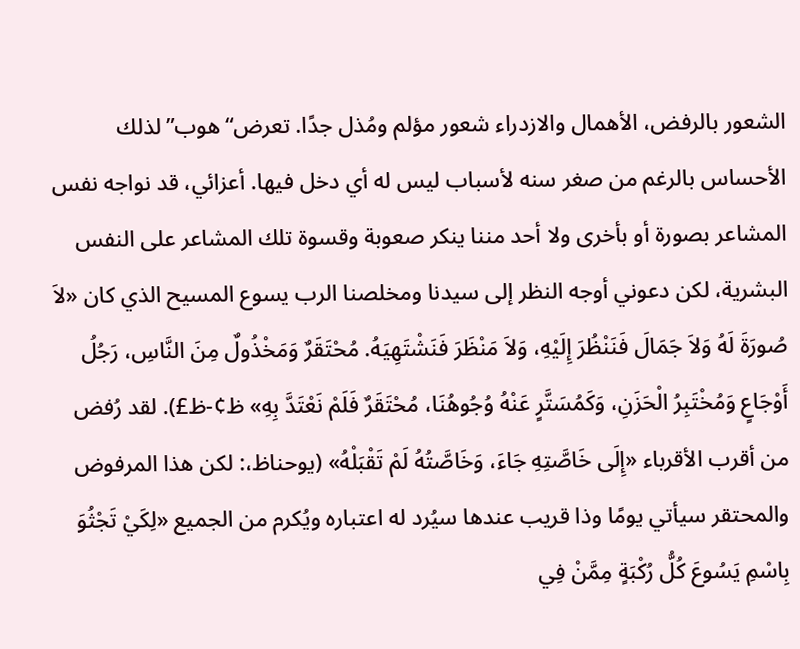الشعور بالرفض، الأهمال والازدراء شعور مؤلم ومُذل جدًا. تعرض“هوب” لذلك الأحساس بالرغم من صغر سنه لأسباب ليس له أي دخل فيها. أعزائي، قد نواجه نفس المشاعر بصورة أو بأخرى ولا أحد مننا ينكر صعوبة وقسوة تلك المشاعر على النفس البشرية، لكن دعوني أوجه النظر إلى سيدنا ومخلصنا الرب يسوع المسيح الذي كان «لاَ صُورَةَ لَهُ وَلاَ جَمَالَ فَنَنْظُرَ إِلَيْهِ، وَلاَ مَنْظَرَ فَنَشْتَهِيَهُ. مُحْتَقَرٌ وَمَخْذُولٌ مِنَ النَّاسِ، رَجُلُ أَوْجَاعٍ وَمُخْتَبِرُ الْحَزَنِ، وَكَمُسَتَّرٍ عَنْهُ وُجُوهُنَا، مُحْتَقَرٌ فَلَمْ نَعْتَدَّ بِهِ» ظ¢-ظ£). لقد رُفض من أقرب الأقرباء «إِلَى خَاصَّتِهِ جَاءَ، وَخَاصَّتُهُ لَمْ تَقْبَلْهُ» (يوحناظ،: لكن هذا المرفوض والمحتقر سيأتي يومًا وذا قريب عندها سيُرد له اعتباره ويُكرم من الجميع «لِكَيْ تَجْثُوَ بِاسْمِ يَسُوعَ كُلُّ رُكْبَةٍ مِمَّنْ فِي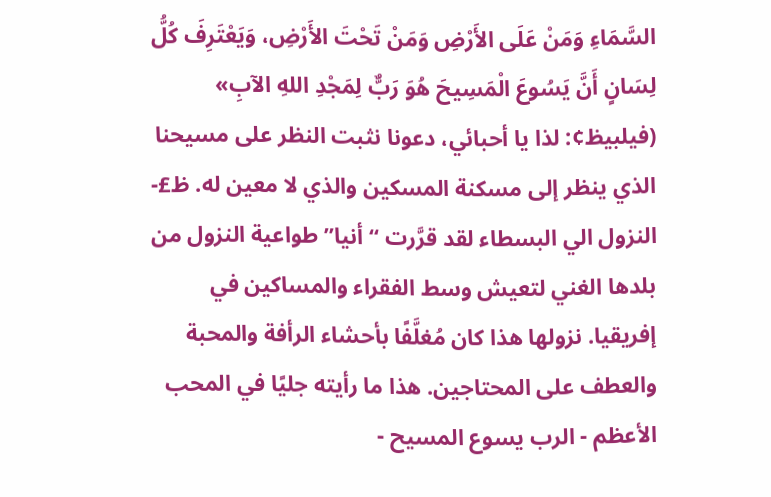السَّمَاءِ وَمَنْ عَلَى الأَرْضِ وَمَنْ تَحْتَ الأَرْضِ، وَيَعْتَرِفَ كُلُّ لِسَانٍ أَنَّ يَسُوعَ الْمَسِيحَ هُوَ رَبٌّ لِمَجْدِ اللهِ الآبِ» (فيلبيظ¢: لذا يا أحبائي، دعونا نثبت النظر على مسيحنا الذي ينظر إلى مسكنة المسكين والذي لا معين له. ظ£- النزول الي البسطاء لقد قرَّرت “أنيا” طواعية النزول من بلدها الغني لتعيش وسط الفقراء والمساكين في إفريقيا. نزولها هذا كان مُغلَّفًا بأحشاء الرأفة والمحبة والعطف على المحتاجين. هذا ما رأيته جليًا في المحب الأعظم - الرب يسوع المسيح -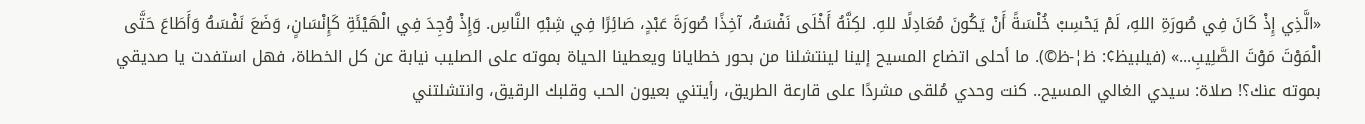«الَّذِي إِذْ كَانَ فِي صُورَةِ اللهِ، لَمْ يَحْسِبْ خُلْسَةً أَنْ يَكُونَ مُعَادِلًا للهِ. لكِنَّهُ أَخْلَى نَفْسَهُ، آخِذًا صُورَةَ عَبْدٍ، صَائِرًا فِي شِبْهِ النَّاسِ. وَإِذْ وُجِدَ فِي الْهَيْئَةِ كَإِنْسَانٍ، وَضَعَ نَفْسَهُ وَأَطَاعَ حَتَّى الْمَوْتَ مَوْتَ الصَّلِيبِ...» (فيلبيظ¢: ظ¦-ظ©). ما أحلى اتضاع المسيح إلينا لينتشلنا من بحور خطايانا ويعطينا الحياة بموته على الصليب نيابة عن كل الخطاة، فهل استفدت يا صديقي بموته عنك؟! صلاة: سيدي الغالي المسيح.. كنت وحدي مُلقى مشردًا على قارعة الطريق، رأيتني بعيون الحب وقلبك الرقيق، وانتشلتني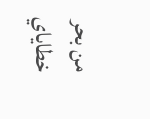من بحر خطاياي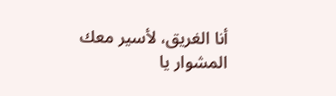أنا الغريق، لأسير معك المشوار يا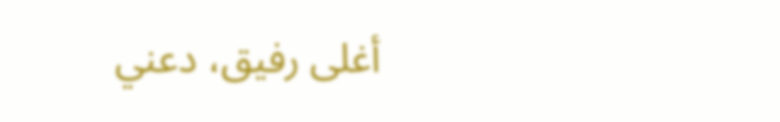أغلى رفيق، دعني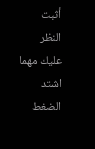أثبت النظر عليك مهما اشتد الضغط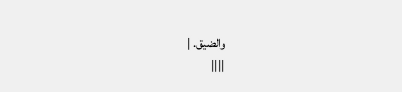والضيق. |
||||